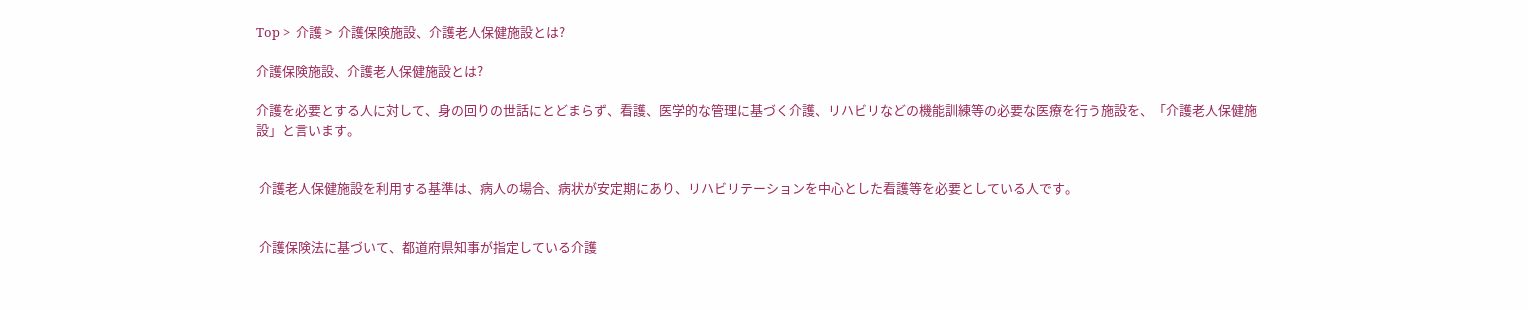Top >  介護 >  介護保険施設、介護老人保健施設とは?

介護保険施設、介護老人保健施設とは?

介護を必要とする人に対して、身の回りの世話にとどまらず、看護、医学的な管理に基づく介護、リハビリなどの機能訓練等の必要な医療を行う施設を、「介護老人保健施設」と言います。


 介護老人保健施設を利用する基準は、病人の場合、病状が安定期にあり、リハビリテーションを中心とした看護等を必要としている人です。


 介護保険法に基づいて、都道府県知事が指定している介護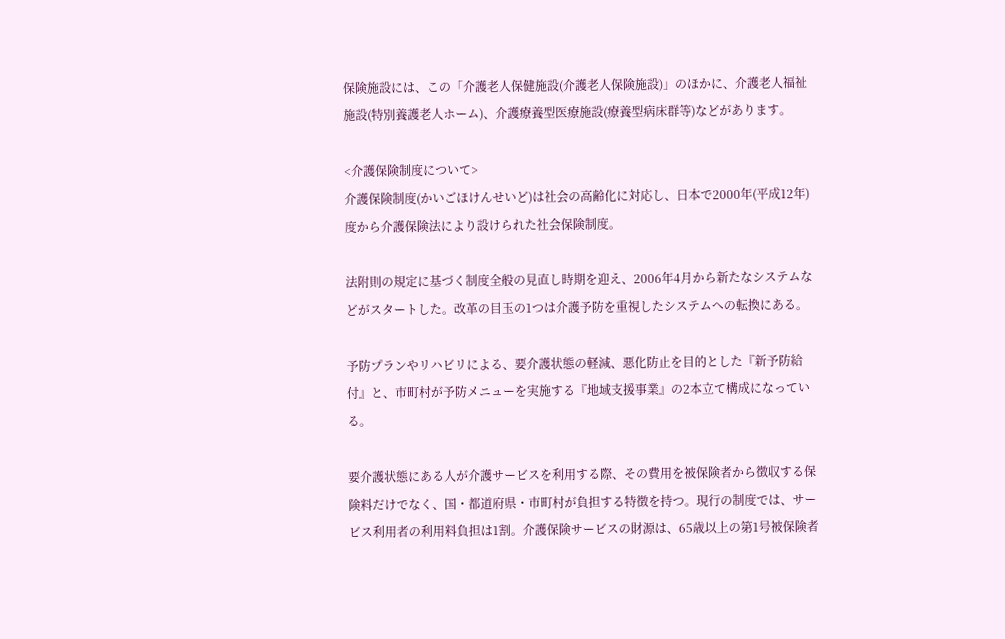保険施設には、この「介護老人保健施設(介護老人保険施設)」のほかに、介護老人福祉施設(特別養護老人ホーム)、介護療養型医療施設(療養型病床群等)などがあります。

<介護保険制度について>
介護保険制度(かいごほけんせいど)は社会の高齢化に対応し、日本で2000年(平成12年)度から介護保険法により設けられた社会保険制度。

法附則の規定に基づく制度全般の見直し時期を迎え、2006年4月から新たなシステムなどがスタートした。改革の目玉の1つは介護予防を重視したシステムへの転換にある。

予防プランやリハビリによる、要介護状態の軽減、悪化防止を目的とした『新予防給付』と、市町村が予防メニューを実施する『地域支援事業』の2本立て構成になっている。

要介護状態にある人が介護サービスを利用する際、その費用を被保険者から徴収する保険料だけでなく、国・都道府県・市町村が負担する特徴を持つ。現行の制度では、サービス利用者の利用料負担は1割。介護保険サービスの財源は、65歳以上の第1号被保険者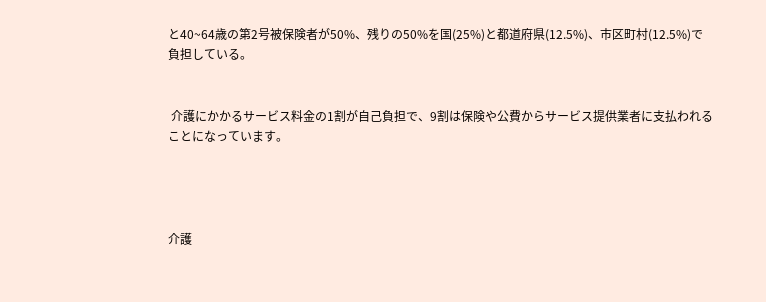と40~64歳の第2号被保険者が50%、残りの50%を国(25%)と都道府県(12.5%)、市区町村(12.5%)で負担している。


 介護にかかるサービス料金の1割が自己負担で、9割は保険や公費からサービス提供業者に支払われることになっています。




介護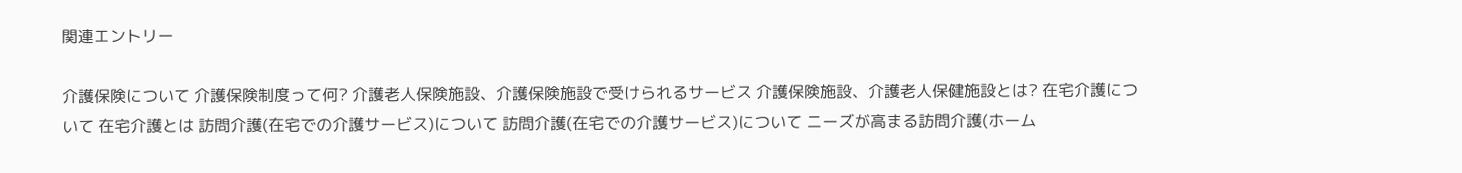関連エントリー

介護保険について 介護保険制度って何? 介護老人保険施設、介護保険施設で受けられるサービス 介護保険施設、介護老人保健施設とは? 在宅介護について 在宅介護とは 訪問介護(在宅での介護サービス)について 訪問介護(在宅での介護サービス)について ニーズが高まる訪問介護(ホーム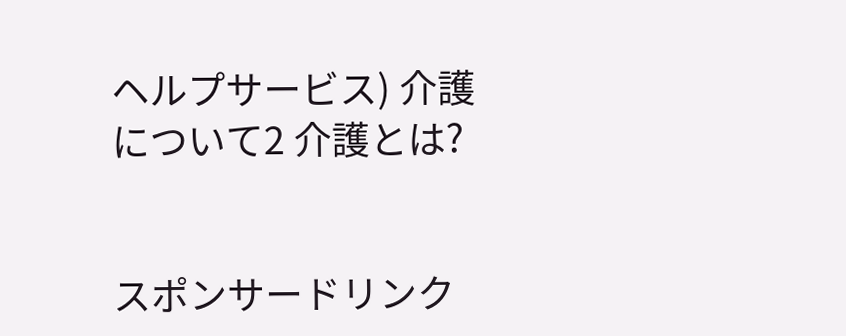ヘルプサービス) 介護について2 介護とは?


スポンサードリンク